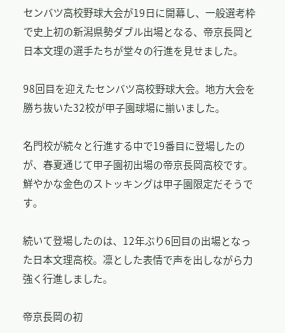センバツ高校野球大会が19日に開幕し、一般選考枠で史上初の新潟県勢ダブル出場となる、帝京長岡と日本文理の選手たちが堂々の行進を見せました。

98回目を迎えたセンバツ高校野球大会。地方大会を勝ち抜いた32校が甲子園球場に揃いました。

名門校が続々と行進する中で19番目に登場したのが、春夏通じて甲子園初出場の帝京長岡高校です。鮮やかな金色のストッキングは甲子園限定だそうです。

続いて登場したのは、12年ぶり6回目の出場となった日本文理高校。凛とした表情で声を出しながら力強く行進しました。

帝京長岡の初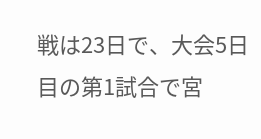戦は23日で、大会5日目の第1試合で宮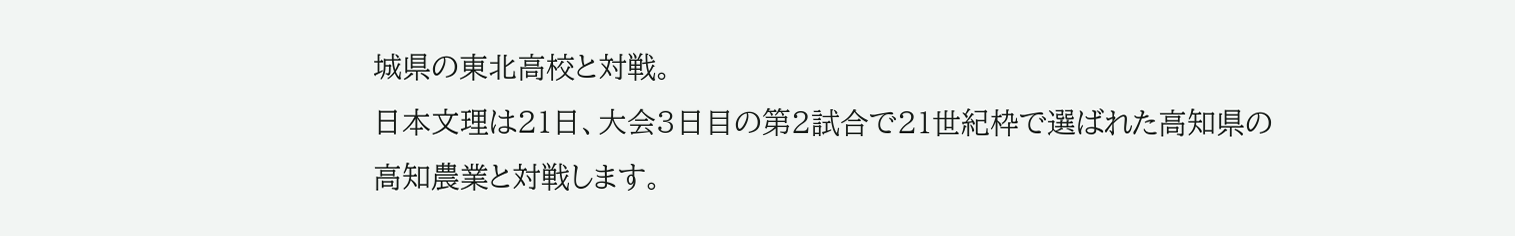城県の東北高校と対戦。
日本文理は21日、大会3日目の第2試合で21世紀枠で選ばれた高知県の高知農業と対戦します。